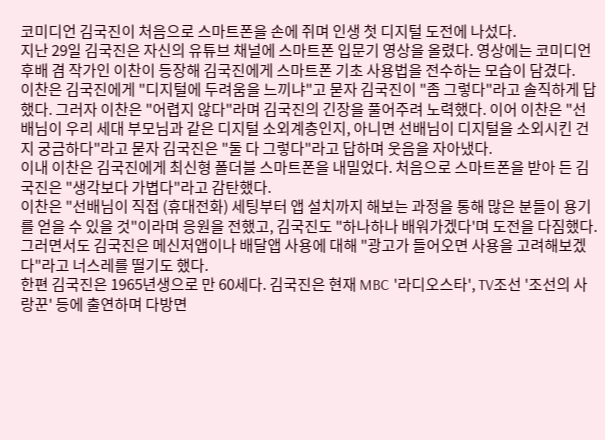코미디언 김국진이 처음으로 스마트폰을 손에 쥐며 인생 첫 디지털 도전에 나섰다.
지난 29일 김국진은 자신의 유튜브 채널에 스마트폰 입문기 영상을 올렸다. 영상에는 코미디언 후배 겸 작가인 이찬이 등장해 김국진에게 스마트폰 기초 사용법을 전수하는 모습이 담겼다.
이찬은 김국진에게 "디지털에 두려움을 느끼냐"고 묻자 김국진이 "좀 그렇다"라고 솔직하게 답했다. 그러자 이찬은 "어렵지 않다"라며 김국진의 긴장을 풀어주려 노력했다. 이어 이찬은 "선배님이 우리 세대 부모님과 같은 디지털 소외계층인지, 아니면 선배님이 디지털을 소외시킨 건지 궁금하다"라고 묻자 김국진은 "둘 다 그렇다"라고 답하며 웃음을 자아냈다.
이내 이찬은 김국진에게 최신형 폴더블 스마트폰을 내밀었다. 처음으로 스마트폰을 받아 든 김국진은 "생각보다 가볍다"라고 감탄했다.
이찬은 "선배님이 직접 (휴대전화) 세팅부터 앱 설치까지 해보는 과정을 통해 많은 분들이 용기를 얻을 수 있을 것"이라며 응원을 전했고, 김국진도 "하나하나 배워가겠다'며 도전을 다짐했다. 그러면서도 김국진은 메신저앱이나 배달앱 사용에 대해 "광고가 들어오면 사용을 고려해보겠다"라고 너스레를 떨기도 했다.
한편 김국진은 1965년생으로 만 60세다. 김국진은 현재 MBC '라디오스타', TV조선 '조선의 사랑꾼' 등에 출연하며 다방면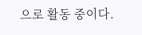으로 활동 중이다.